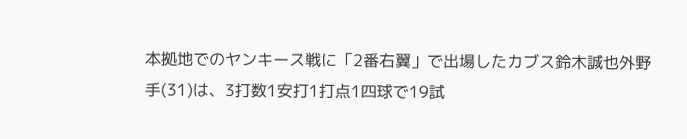本拠地でのヤンキース戦に「2番右翼」で出場したカブス鈴木誠也外野手(31)は、3打数1安打1打点1四球で19試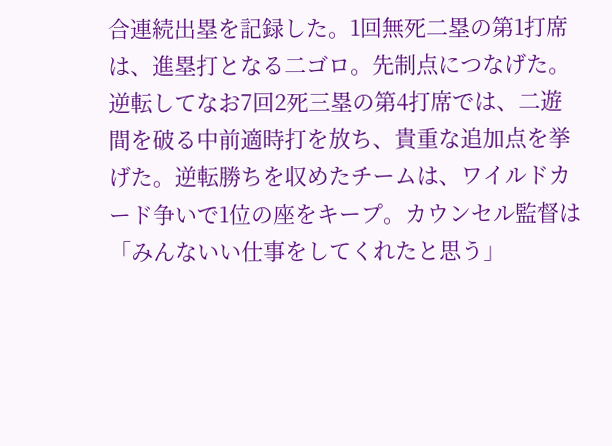合連続出塁を記録した。1回無死二塁の第1打席は、進塁打となる二ゴロ。先制点につなげた。逆転してなお7回2死三塁の第4打席では、二遊間を破る中前適時打を放ち、貴重な追加点を挙げた。逆転勝ちを収めたチームは、ワイルドカード争いで1位の座をキープ。カウンセル監督は「みんないい仕事をしてくれたと思う」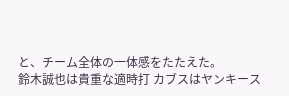と、チーム全体の一体感をたたえた。
鈴木誠也は貴重な適時打 カブスはヤンキース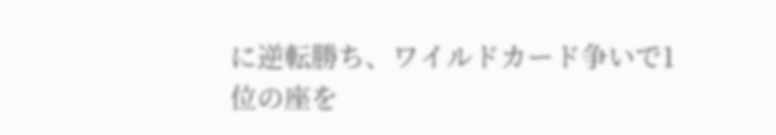に逆転勝ち、ワイルドカード争いで1位の座を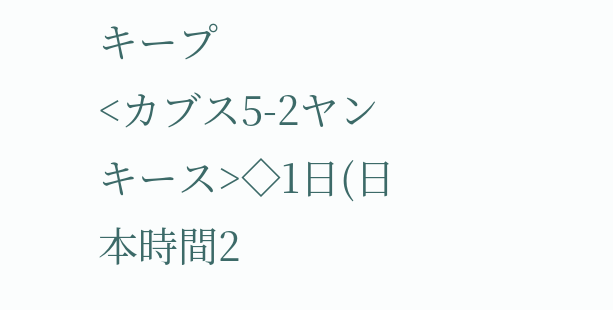キープ
<カブス5-2ヤンキース>◇1日(日本時間2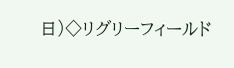日)◇リグリーフィールド